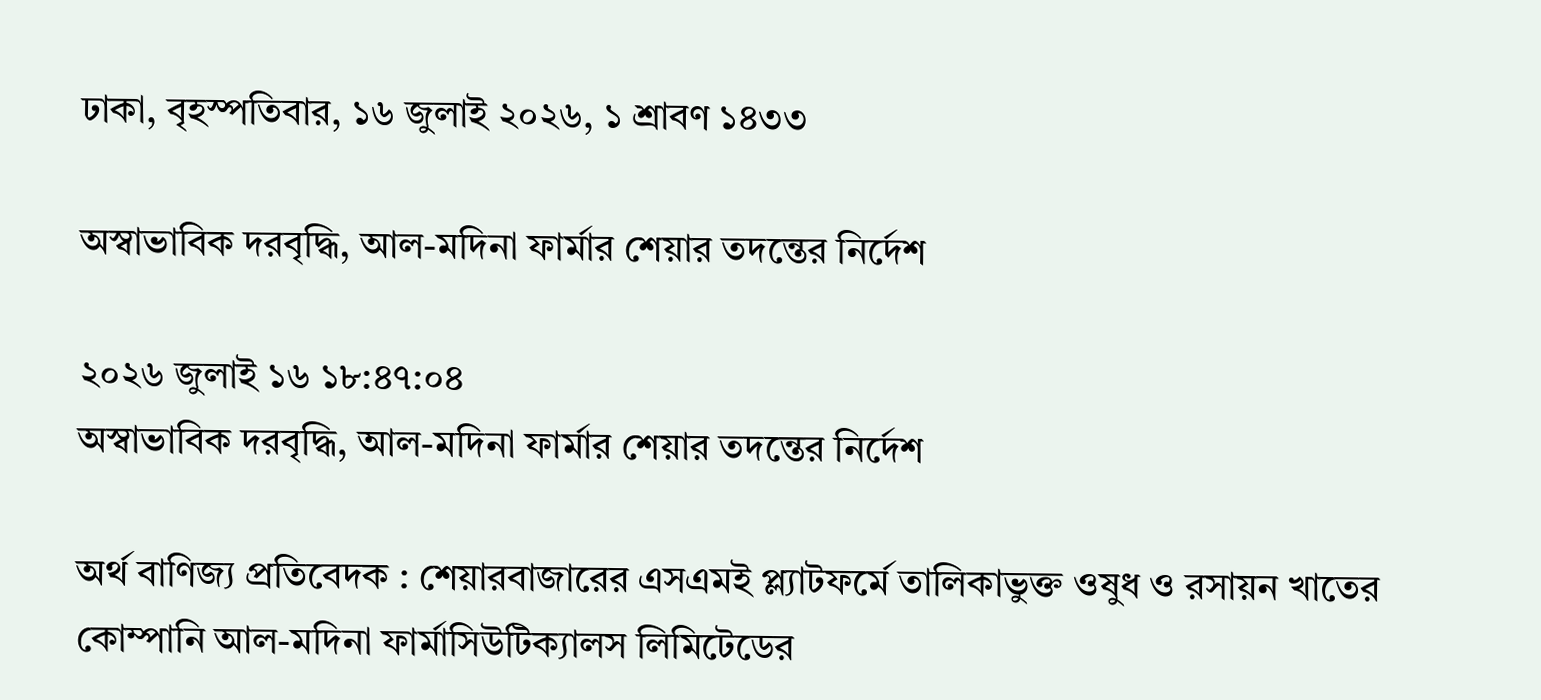ঢাকা, বৃহস্পতিবার, ১৬ জুলাই ২০২৬, ১ শ্রাবণ ১৪৩৩

অস্বাভাবিক দরবৃদ্ধি, আল-মদিনা ফার্মার শেয়ার তদন্তের নির্দেশ

২০২৬ জুলাই ১৬ ১৮:৪৭:০৪
অস্বাভাবিক দরবৃদ্ধি, আল-মদিনা ফার্মার শেয়ার তদন্তের নির্দেশ

অর্থ বাণিজ্য প্রতিবেদক : শেয়ারবাজারের এসএমই প্ল্যাটফর্মে তালিকাভুক্ত ওষুধ ও রসায়ন খাতের কোম্পানি আল-মদিনা ফার্মাসিউটিক্যালস লিমিটেডের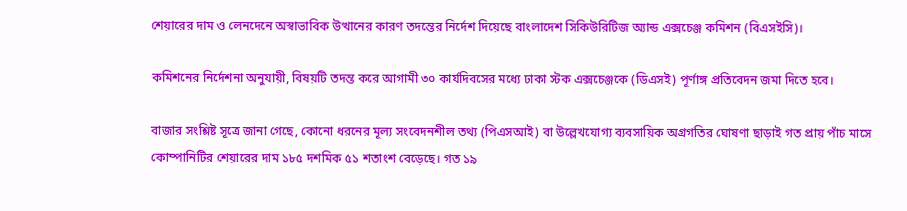শেয়ারের দাম ও লেনদেনে অস্বাভাবিক উত্থানের কারণ তদন্তের নির্দেশ দিয়েছে বাংলাদেশ সিকিউরিটিজ অ্যান্ড এক্সচেঞ্জ কমিশন (বিএসইসি)।

কমিশনের নির্দেশনা অনুযায়ী, বিষয়টি তদন্ত করে আগামী ৩০ কার্যদিবসের মধ্যে ঢাকা স্টক এক্সচেঞ্জকে (ডিএসই) পূর্ণাঙ্গ প্রতিবেদন জমা দিতে হবে।

বাজার সংশ্লিষ্ট সূত্রে জানা গেছে, কোনো ধরনের মূল্য সংবেদনশীল তথ্য (পিএসআই) বা উল্লেখযোগ্য ব্যবসায়িক অগ্রগতির ঘোষণা ছাড়াই গত প্রায় পাঁচ মাসে কোম্পানিটির শেয়ারের দাম ১৮৫ দশমিক ৫১ শতাংশ বেড়েছে। গত ১৯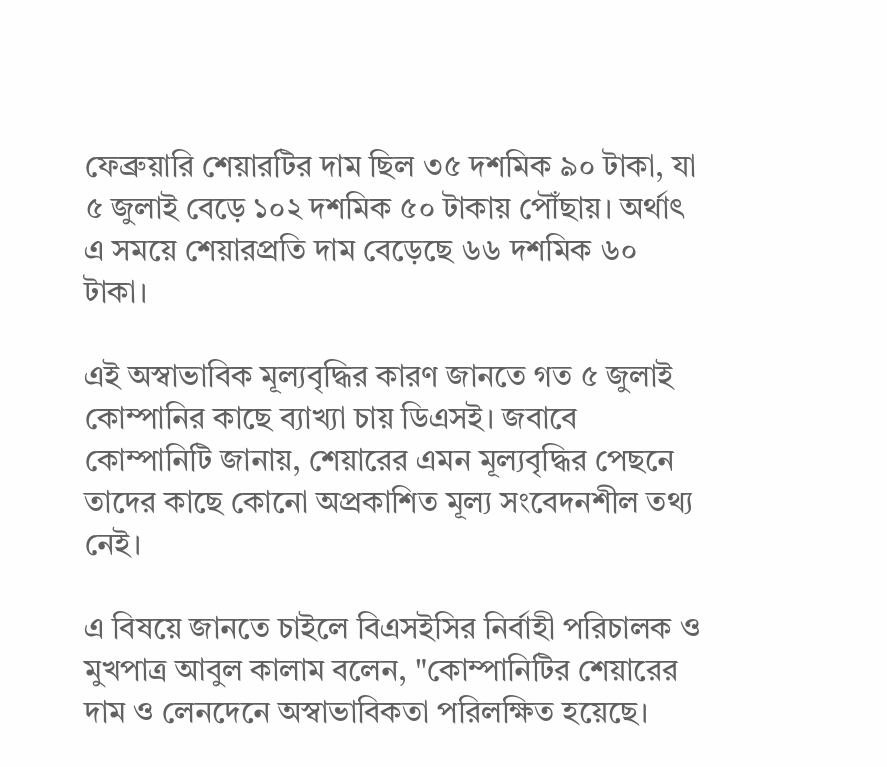ফেব্রুয়ারি শেয়ারটির দাম ছিল ৩৫ দশমিক ৯০ টাকা, যা ৫ জুলাই বেড়ে ১০২ দশমিক ৫০ টাকায় পৌঁছায়। অর্থাৎ এ সময়ে শেয়ারপ্রতি দাম বেড়েছে ৬৬ দশমিক ৬০ টাকা।

এই অস্বাভাবিক মূল্যবৃদ্ধির কারণ জানতে গত ৫ জুলাই কোম্পানির কাছে ব্যাখ্যা চায় ডিএসই। জবাবে কোম্পানিটি জানায়, শেয়ারের এমন মূল্যবৃদ্ধির পেছনে তাদের কাছে কোনো অপ্রকাশিত মূল্য সংবেদনশীল তথ্য নেই।

এ বিষয়ে জানতে চাইলে বিএসইসির নির্বাহী পরিচালক ও মুখপাত্র আবুল কালাম বলেন, "কোম্পানিটির শেয়ারের দাম ও লেনদেনে অস্বাভাবিকতা পরিলক্ষিত হয়েছে।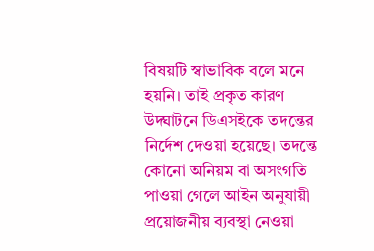বিষয়টি স্বাভাবিক বলে মনে হয়নি। তাই প্রকৃত কারণ উদ্ঘাটনে ডিএসইকে তদন্তের নির্দেশ দেওয়া হয়েছে। তদন্তে কোনো অনিয়ম বা অসংগতি পাওয়া গেলে আইন অনুযায়ী প্রয়োজনীয় ব্যবস্থা নেওয়া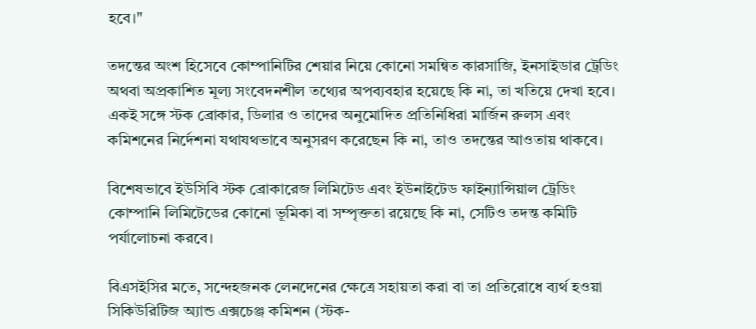হবে।"

তদন্তের অংশ হিসেবে কোম্পানিটির শেয়ার নিয়ে কোনো সমন্বিত কারসাজি, ইনসাইডার ট্রেডিং অথবা অপ্রকাশিত মূল্য সংবেদনশীল তথ্যের অপব্যবহার হয়েছে কি না, তা খতিয়ে দেখা হবে। একই সঙ্গে স্টক ব্রোকার, ডিলার ও তাদের অনুমোদিত প্রতিনিধিরা মার্জিন রুলস এবং কমিশনের নির্দেশনা যথাযথভাবে অনুসরণ করেছেন কি না, তাও তদন্তের আওতায় থাকবে।

বিশেষভাবে ইউসিবি স্টক ব্রোকারেজ লিমিটেড এবং ইউনাইটেড ফাইন্যান্সিয়াল ট্রেডিং কোম্পানি লিমিটেডের কোনো ভূমিকা বা সম্পৃক্ততা রয়েছে কি না, সেটিও তদন্ত কমিটি পর্যালোচনা করবে।

বিএসইসির মতে, সন্দেহজনক লেনদেনের ক্ষেত্রে সহায়তা করা বা তা প্রতিরোধে ব্যর্থ হওয়া সিকিউরিটিজ অ্যান্ড এক্সচেঞ্জ কমিশন (স্টক-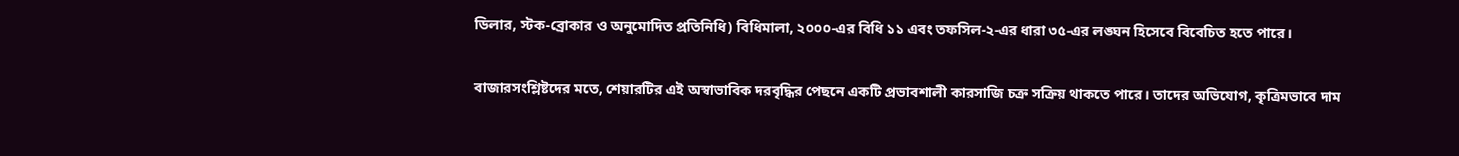ডিলার, স্টক-ব্রোকার ও অনুমোদিত প্রতিনিধি) বিধিমালা, ২০০০-এর বিধি ১১ এবং তফসিল-২-এর ধারা ৩৫-এর লঙ্ঘন হিসেবে বিবেচিত হতে পারে।

বাজারসংশ্লিষ্টদের মতে, শেয়ারটির এই অস্বাভাবিক দরবৃদ্ধির পেছনে একটি প্রভাবশালী কারসাজি চক্র সক্রিয় থাকতে পারে। তাদের অভিযোগ, কৃত্রিমভাবে দাম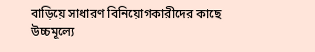বাড়িয়ে সাধারণ বিনিয়োগকারীদের কাছে উচ্চমূল্যে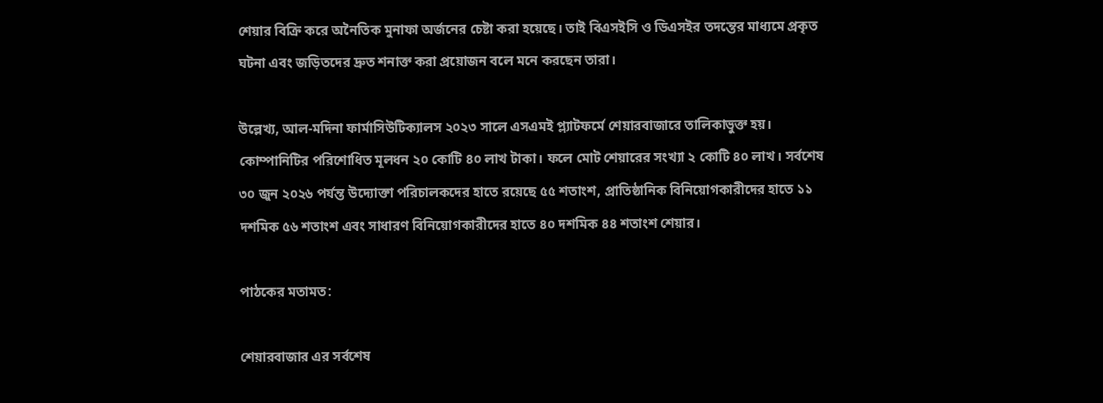শেয়ার বিক্রি করে অনৈতিক মুনাফা অর্জনের চেষ্টা করা হয়েছে। তাই বিএসইসি ও ডিএসইর তদন্তের মাধ্যমে প্রকৃত ঘটনা এবং জড়িতদের দ্রুত শনাক্ত করা প্রয়োজন বলে মনে করছেন তারা।

উল্লেখ্য, আল-মদিনা ফার্মাসিউটিক্যালস ২০২৩ সালে এসএমই প্ল্যাটফর্মে শেয়ারবাজারে তালিকাভুক্ত হয়। কোম্পানিটির পরিশোধিত মূলধন ২০ কোটি ৪০ লাখ টাকা। ফলে মোট শেয়ারের সংখ্যা ২ কোটি ৪০ লাখ। সর্বশেষ ৩০ জুন ২০২৬ পর্যন্ত উদ্যোক্তা পরিচালকদের হাতে রয়েছে ৫৫ শতাংশ, প্রাতিষ্ঠানিক বিনিয়োগকারীদের হাতে ১১ দশমিক ৫৬ শতাংশ এবং সাধারণ বিনিয়োগকারীদের হাতে ৪০ দশমিক ৪৪ শতাংশ শেয়ার।

পাঠকের মতামত:

শেয়ারবাজার এর সর্বশেষ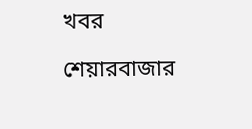খবর

শেয়ারবাজার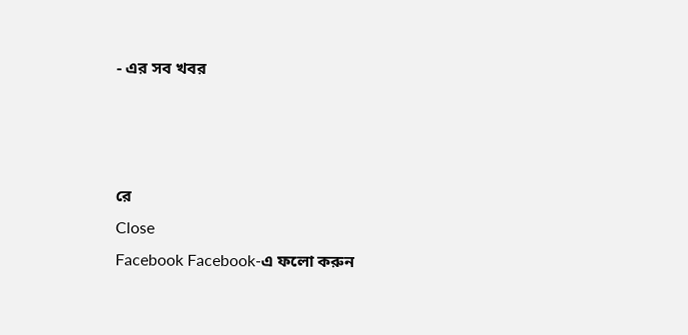- এর সব খবর



রে
Close
Facebook Facebook-এ ফলো করুন